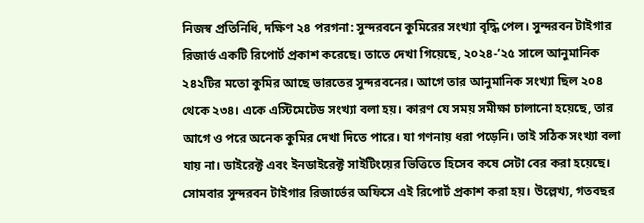নিজস্ব প্রতিনিধি, দক্ষিণ ২৪ পরগনা: সুন্দরবনে কুমিরের সংখ্যা বৃদ্ধি পেল। সুন্দরবন টাইগার রিজার্ভ একটি রিপোর্ট প্রকাশ করেছে। তাতে দেখা গিয়েছে, ২০২৪-’২৫ সালে আনুমানিক ২৪২টির মতো কুমির আছে ভারতের সুন্দরবনের। আগে তার আনুমানিক সংখ্যা ছিল ২০৪ থেকে ২৩৪। একে এস্টিমেটেড সংখ্যা বলা হয়। কারণ যে সময় সমীক্ষা চালানো হয়েছে, তার আগে ও পরে অনেক কুমির দেখা দিতে পারে। যা গণনায় ধরা পড়েনি। তাই সঠিক সংখ্যা বলা যায় না। ডাইরেক্ট এবং ইনডাইরেক্ট সাইটিংয়ের ভিত্তিতে হিসেব কষে সেটা বের করা হয়েছে। সোমবার সুন্দরবন টাইগার রিজার্ভের অফিসে এই রিপোর্ট প্রকাশ করা হয়। উল্লেখ্য, গতবছর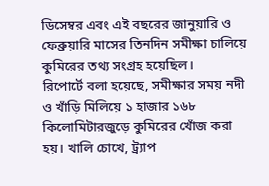ডিসেম্বর এবং এই বছরের জানুয়ারি ও ফেব্রুয়ারি মাসের তিনদিন সমীক্ষা চালিয়ে কুমিরের তথ্য সংগ্রহ হয়েছিল।
রিপোর্টে বলা হয়েছে, সমীক্ষার সময় নদী ও খাঁড়ি মিলিয়ে ১ হাজার ১৬৮ কিলোমিটারজুড়ে কুমিরের খোঁজ করা হয়। খালি চোখে, ট্র্যাপ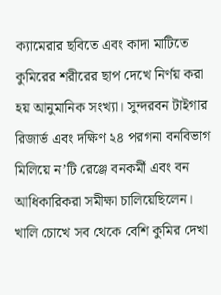ক্যামেরার ছবিতে এবং কাদা মাটিতে কুমিরের শরীরের ছাপ দেখে নির্ণয় করা হয় আনুমানিক সংখ্যা। সুন্দরবন টাইগার রিজার্ভ এবং দক্ষিণ ২৪ পরগনা বনবিভাগ মিলিয়ে ন’টি রেঞ্জে বনকর্মী এবং বন আধিকারিকরা সমীক্ষা চালিয়েছিলেন। খালি চোখে সব থেকে বেশি কুমির দেখা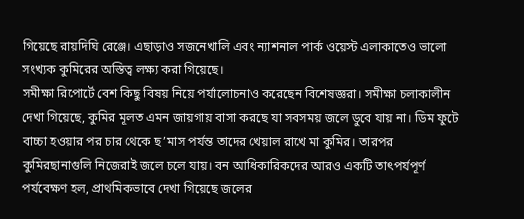গিয়েছে রায়দিঘি রেঞ্জে। এছাড়াও সজনেখালি এবং ন্যাশনাল পার্ক ওয়েস্ট এলাকাতেও ভালো সংখ্যক কুমিরের অস্তিত্ব লক্ষ্য করা গিয়েছে।
সমীক্ষা রিপোর্টে বেশ কিছু বিষয় নিয়ে পর্যালোচনাও করেছেন বিশেষজ্ঞরা। সমীক্ষা চলাকালীন দেখা গিয়েছে, কুমির মূলত এমন জায়গায় বাসা করছে যা সবসময় জলে ডুবে যায় না। ডিম ফুটে বাচ্চা হওয়ার পর চার থেকে ছ’মাস পর্যন্ত তাদের খেয়াল রাখে মা কুমির। তারপর কুমিরছানাগুলি নিজেরাই জলে চলে যায়। বন আধিকারিকদের আরও একটি তাৎপর্যপূর্ণ পর্যবেক্ষণ হল, প্রাথমিকভাবে দেখা গিয়েছে জলের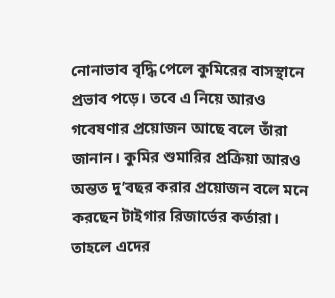নোনাভাব বৃদ্ধি পেলে কুমিরের বাসস্থানে প্রভাব পড়ে। তবে এ নিয়ে আরও গবেষণার প্রয়োজন আছে বলে তাঁরা জানান। কুমির শুমারির প্রক্রিয়া আরও অন্তত দু’বছর করার প্রয়োজন বলে মনে করছেন টাইগার রিজার্ভের কর্তারা। তাহলে এদের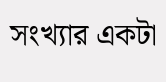সংখ্যার একটা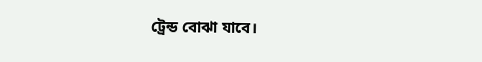ট্রেন্ড বোঝা যাবে।